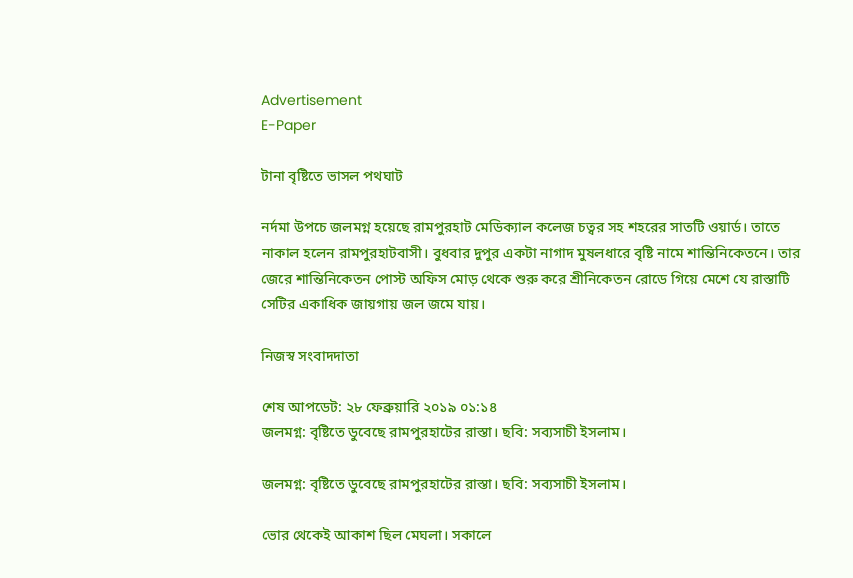Advertisement
E-Paper

টানা বৃষ্টিতে ভাসল পথঘাট

নর্দমা উপচে জলমগ্ন হয়েছে রামপুরহাট মেডিক্যাল কলেজ চত্বর সহ শহরের সাতটি ওয়ার্ড। তাতে নাকাল হলেন রামপুরহাটবাসী। বুধবার দুপুর একটা নাগাদ মুষলধারে বৃষ্টি নামে শান্তিনিকেতনে। তার জেরে শান্তিনিকেতন পোস্ট অফিস মোড় থেকে শুরু করে শ্রীনিকেতন রোডে গিয়ে মেশে যে রাস্তাটি সেটির একাধিক জায়গায় জল জমে যায়।

নিজস্ব সংবাদদাতা

শেষ আপডেট: ২৮ ফেব্রুয়ারি ২০১৯ ০১:১৪
জলমগ্ন: বৃষ্টিতে ডুবেছে রামপুরহাটের রাস্তা। ছবি: সব্যসাচী ইসলাম।

জলমগ্ন: বৃষ্টিতে ডুবেছে রামপুরহাটের রাস্তা। ছবি: সব্যসাচী ইসলাম।

ভোর থেকেই আকাশ ছিল মেঘলা। সকালে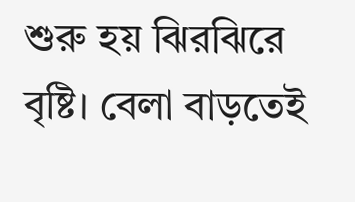শুরু হয় ঝিরঝিরে বৃষ্টি। বেলা বাড়তেই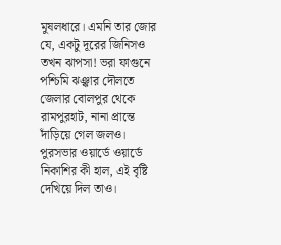মুষলধারে। এমনি তার জোর যে, একটু দূরের জিনিসও তখন ঝাপসা! ভরা ফাগুনে পশ্চিমি ঝঞ্ঝার দৌলতে জেলার বোলপুর থেকে রামপুরহাট, নানা প্রান্তে দাঁড়িয়ে গেল জলও। পুরসভার ওয়ার্ডে ওয়ার্ডে নিকাশির কী হাল, এই বৃষ্টি দেখিয়ে দিল তাও।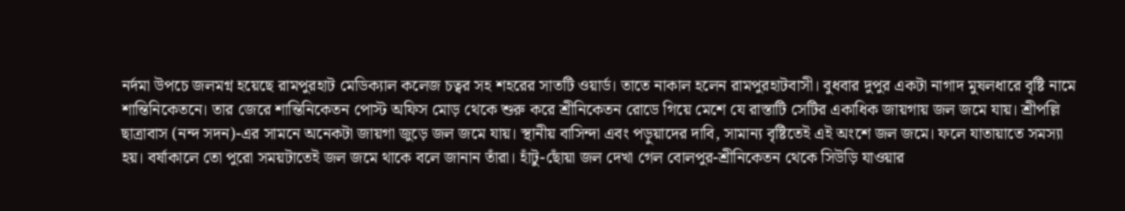নর্দমা উপচে জলমগ্ন হয়েছে রামপুরহাট মেডিক্যাল কলেজ চত্বর সহ শহরের সাতটি ওয়ার্ড। তাতে নাকাল হলেন রামপুরহাটবাসী। বুধবার দুপুর একটা নাগাদ মুষলধারে বৃষ্টি নামে শান্তিনিকেতনে। তার জেরে শান্তিনিকেতন পোস্ট অফিস মোড় থেকে শুরু করে শ্রীনিকেতন রোডে গিয়ে মেশে যে রাস্তাটি সেটির একাধিক জায়গায় জল জমে যায়। শ্রীপল্লি ছাত্রাবাস (নন্দ সদন)-এর সামনে অনেকটা জায়গা জুড়ে জল জমে যায়। স্থানীয় বাসিন্দা এবং পড়ুয়াদের দাবি, সামান্য বৃষ্টিতেই এই অংশে জল জমে। ফলে যাতায়াতে সমস্যা হয়। বর্ষাকালে তো পুরো সময়টাতেই জল জমে থাকে বলে জানান তাঁরা। হাঁটু-ছোঁয়া জল দেখা গেল বোলপুর-শ্রীনিকেতন থেকে সিউড়ি যাওয়ার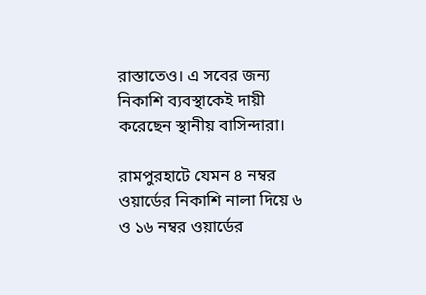রাস্তাতেও। এ সবের জন্য নিকাশি ব্যবস্থাকেই দায়ী করেছেন স্থানীয় বাসিন্দারা।

রামপুরহাটে যেমন ৪ নম্বর ওয়ার্ডের নিকাশি নালা দিয়ে ৬ ও ১৬ নম্বর ওয়ার্ডের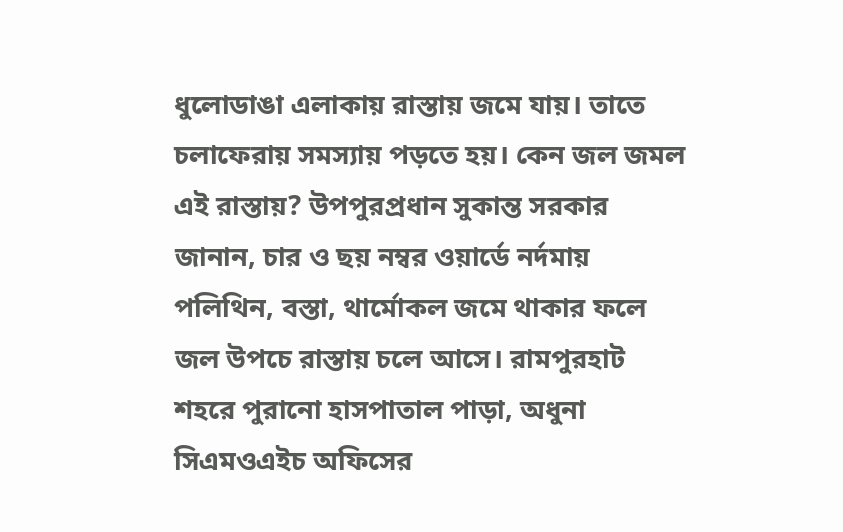ধুলোডাঙা এলাকায় রাস্তায় জমে যায়। তাতে চলাফেরায় সমস্যায় পড়তে হয়। কেন জল জমল এই রাস্তায়? উপপুরপ্রধান সুকান্ত সরকার জানান, চার ও ছয় নম্বর ওয়ার্ডে নর্দমায় পলিথিন, বস্তা, থার্মোকল জমে থাকার ফলে জল উপচে রাস্তায় চলে আসে। রামপুরহাট শহরে পুরানো হাসপাতাল পাড়া, অধুনা সিএমওএইচ অফিসের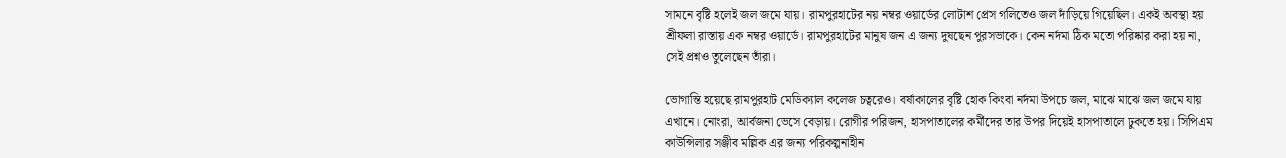সামনে বৃষ্টি হলেই জল জমে যায়। রামপুরহাটের নয় নম্বর ওয়ার্ডের লোটাশ প্রেস গলিতেও জল দাঁড়িয়ে গিয়েছিল। একই অবস্থা হয় শ্রীফলা রাস্তায় এক নম্বর ওয়ার্ডে। রামপুরহাটের মানুষ জন এ জন্য দুষছেন পুরসভাকে। কেন নর্দমা ঠিক মতো পরিষ্কার করা হয় না, সেই প্রশ্নও তুলেছেন তাঁরা।

ভোগান্তি হয়েছে রামপুরহাট মেডিক্যাল কলেজ চত্বরেও। বর্ষাকালের বৃষ্টি হোক কিংবা নর্দমা উপচে জল, মাঝে মাঝে জল জমে যায় এখানে। নোংরা, আর্বজনা ভেসে বেড়ায়। রোগীর পরিজন, হাসপাতালের কর্মীদের তার উপর দিয়েই হাসপাতালে ঢুকতে হয়। সিপিএম কাউন্সিলার সঞ্জীব মল্লিক এর জন্য পরিকল্পনাহীন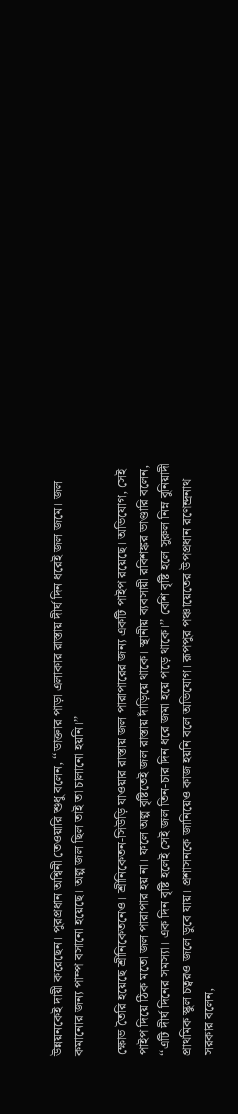উন্নয়নকেই দায়ী করেছেন। পুরপ্রধান অশ্বিনী তেওয়ারি শুধু বলেন, ‘‘ডাক্তার পাড়া এলাকার রাস্তায় দীর্ঘ দিন ধরেই জল জমে। জল কমানোর জন্য পাম্প বসানো হয়েছে। অল্প জল ছিল তাই তা চালানো হয়নি।’’

ক্ষোভ তৈরি হয়েছে শ্রীনিকেতনেও। শ্রীনিকেতন-সিউড়ি যাওয়ার রাস্তায় জল পারাপারের জন্য একটি পাইপ রয়েছে। অভিযোগ, সেই পাইপ দিয়ে ঠিক মতো জল পারাপার হয় না। ফলে অল্প বৃষ্টিতেই জল রাস্তায় দাঁড়িয়ে থাকে। স্থানীয় ব্যবসায়ী রবিশঙ্কর ভাণ্ডারি বলেন, ‘‘এটি দীর্ঘ দিনের সমস্যা। এক দিন বৃষ্টি হলেই সেই জল তিন-চার দিন ধরে জমা হয়ে পড়ে থাকে।’’ বেশি বৃষ্টি হলে সুরুল নিম্ন বুনিয়াদী প্রাথমিক স্কুল চত্বরও জলে ডুবে যায়। প্রশাসনকে জানিয়েও কাজ হয়নি বলে অভিযোগ। রূপপুর পঞ্চায়েতের উপপ্রধান রণেন্দ্রনাথ সরকার বলেন,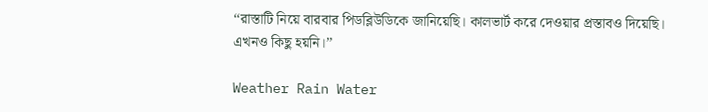‘‘রাস্তাটি নিয়ে বারবার পিডব্লিউডিকে জানিয়েছি। কালভার্ট করে দেওয়ার প্রস্তাবও দিয়েছি। এখনও কিছু হয়নি।’’

Weather Rain Water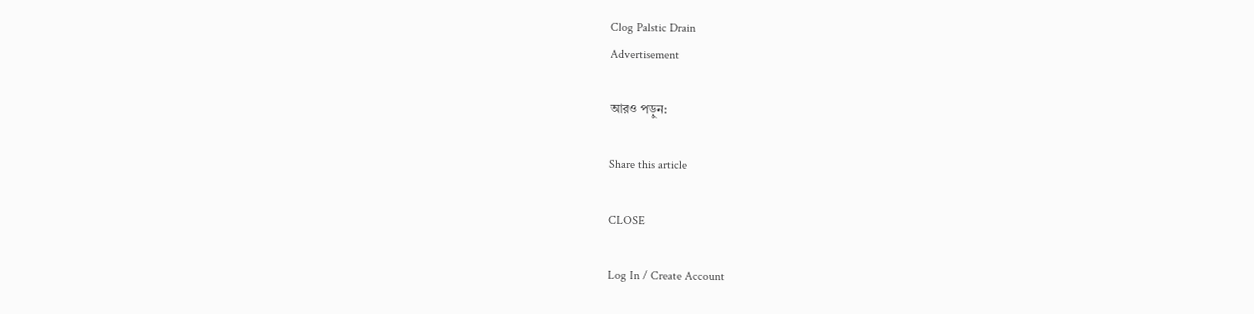Clog Palstic Drain
Advertisement

আরও পড়ুন:

Share this article

CLOSE

Log In / Create Account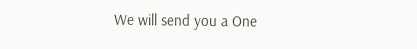We will send you a One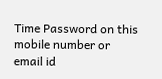Time Password on this mobile number or email id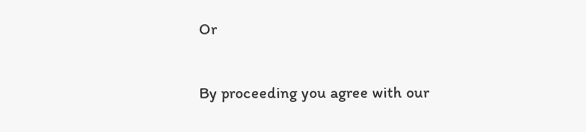Or

By proceeding you agree with our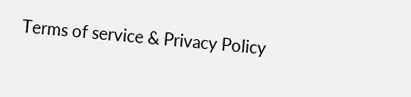Terms of service & Privacy Policy